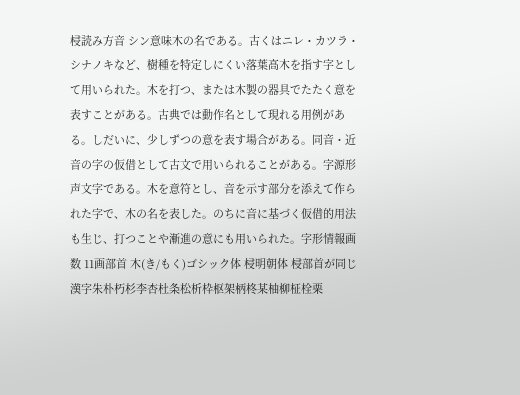梫読み方音 シン意味木の名である。古くはニレ・カツラ・シナノキなど、樹種を特定しにくい落葉高木を指す字として用いられた。木を打つ、または木製の器具でたたく意を表すことがある。古典では動作名として現れる用例がある。しだいに、少しずつの意を表す場合がある。同音・近音の字の仮借として古文で用いられることがある。字源形声文字である。木を意符とし、音を示す部分を添えて作られた字で、木の名を表した。のちに音に基づく仮借的用法も生じ、打つことや漸進の意にも用いられた。字形情報画数 11画部首 木(き/もく)ゴシック体 梫明朝体 梫部首が同じ漢字朱朴朽杉李杏杜条松析枠枢架柄柊某柚柳柾栓栗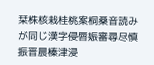栞株核栽桂桃案桐桑音読みが同じ漢字侵唇娠審尋尽慎振晋晨榛津浸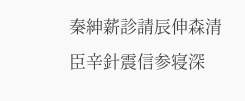秦紳薪診請辰伸森清臣辛針震信参寝深